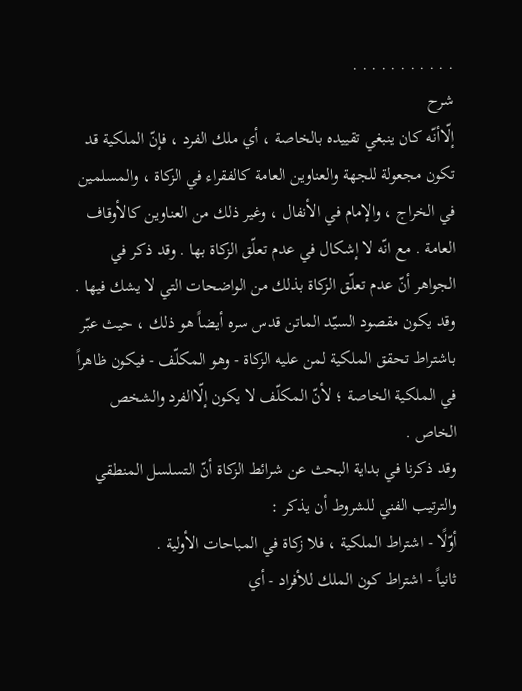. . . . . . . . . . .
شرح
إلّاأنّه كان ينبغي تقييده بالخاصة ، أي ملك الفرد ، فإنّ الملكية قد تكون مجعولة للجهة والعناوين العامة كالفقراء في الزكاة ، والمسلمين في الخراج ، والإمام في الأنفال ، وغير ذلك من العناوين كالأوقاف العامة . مع انّه لا إشكال في عدم تعلّق الزكاة بها . وقد ذكر في الجواهر أنّ عدم تعلّق الزكاة بذلك من الواضحات التي لا يشك فيها .
وقد يكون مقصود السيّد الماتن قدس سره أيضاً هو ذلك ، حيث عبّر باشتراط تحقق الملكية لمن عليه الزكاة - وهو المكلّف - فيكون ظاهراً في الملكية الخاصة ؛ لأنّ المكلّف لا يكون إلّاالفرد والشخص الخاص .
وقد ذكرنا في بداية البحث عن شرائط الزكاة أنّ التسلسل المنطقي والترتيب الفني للشروط أن يذكر :
أوّلًا - اشتراط الملكية ، فلا زكاة في المباحات الأولية .
ثانياً - اشتراط كون الملك للأفراد - أي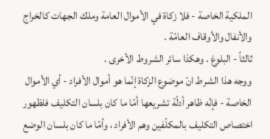الملكية الخاصة - فلا زكاة في الأموال العامة وملك الجهات كالخراج والأنفال والأوقاف العامّة .
ثالثاً - البلوغ . وهكذا سائر الشروط الأخرى .
ووجه هذا الشرط انّ موضوع الزكاة إنّما هو أموال الأفراد - أي الأموال الخاصة - فإنّه ظاهر أدلّة تشريعها أمّا ما كان بلسان التكليف فلظهور اختصاص التكليف بالمكلّفين وهم الأفراد ، وأمّا ما كان بلسان الوضع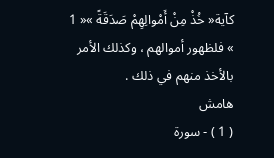كآية« خُذْ مِنْ أَمْوالِهِمْ صَدَقَةً »« 1 » فلظهور أموالهم ، وكذلك الأمر بالأخذ منهم في ذلك .
هامش
( 1 ) - سورة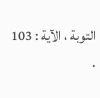التوبة ، الآية : 103 .